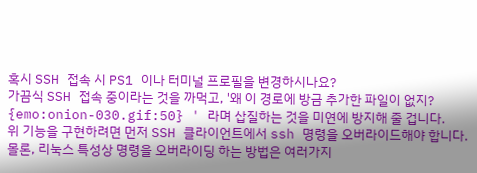혹시 SSH 접속 시 PS1 이나 터미널 프로필을 변경하시나요?
가끔식 SSH 접속 중이라는 것을 까먹고, '왜 이 경로에 방금 추가한 파일이 없지? {emo:onion-030.gif:50} ' 라며 삽질하는 것을 미연에 방지해 줄 겁니다.
위 기능을 구현하려면 먼저 SSH 클라이언트에서 ssh 명령을 오버라이드해야 합니다.
몰론, 리눅스 특성상 명령을 오버라이딩 하는 방법은 여러가지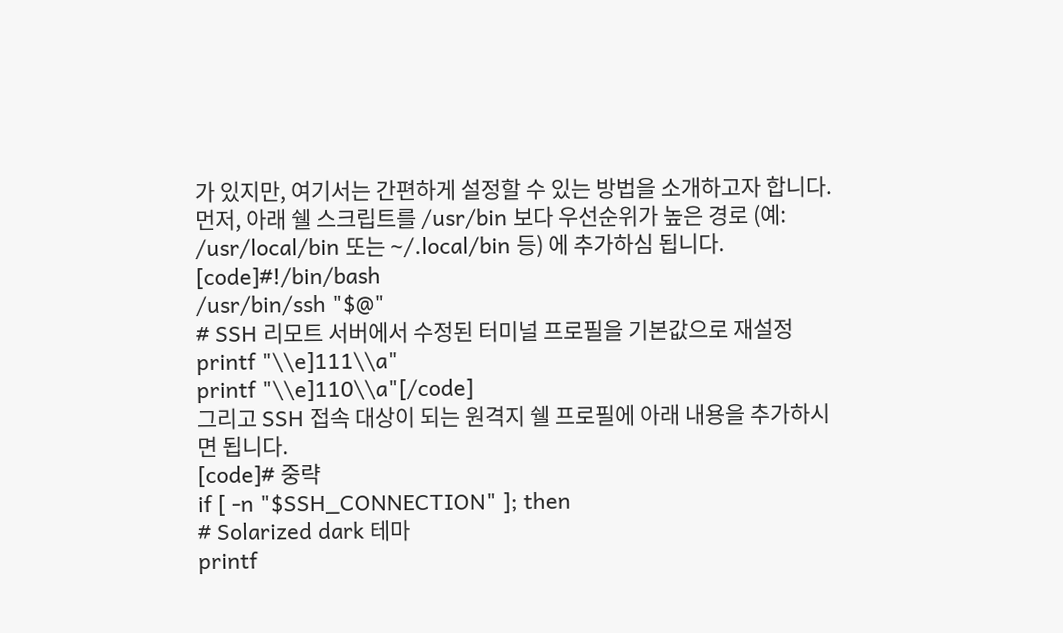가 있지만, 여기서는 간편하게 설정할 수 있는 방법을 소개하고자 합니다.
먼저, 아래 쉘 스크립트를 /usr/bin 보다 우선순위가 높은 경로 (예: /usr/local/bin 또는 ~/.local/bin 등) 에 추가하심 됩니다.
[code]#!/bin/bash
/usr/bin/ssh "$@"
# SSH 리모트 서버에서 수정된 터미널 프로필을 기본값으로 재설정
printf "\\e]111\\a"
printf "\\e]110\\a"[/code]
그리고 SSH 접속 대상이 되는 원격지 쉘 프로필에 아래 내용을 추가하시면 됩니다.
[code]# 중략
if [ -n "$SSH_CONNECTION" ]; then
# Solarized dark 테마
printf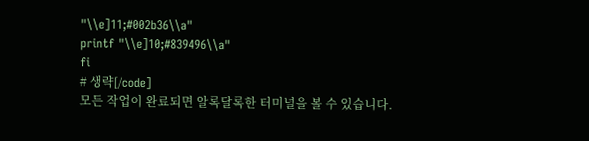"\\e]11;#002b36\\a"
printf "\\e]10;#839496\\a"
fi
# 생략[/code]
모든 작업이 완료되면 알록달록한 터미널을 볼 수 있습니다.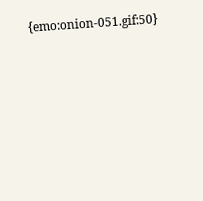{emo:onion-051.gif:50}